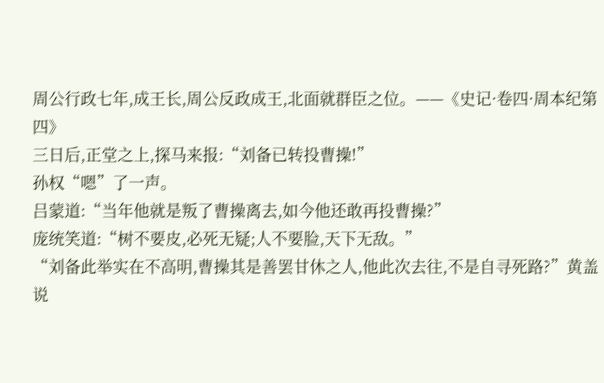周公行政七年,成王长,周公反政成王,北面就群臣之位。——《史记·卷四·周本纪第四》
三日后,正堂之上,探马来报:“刘备已转投曹操!”
孙权“嗯”了一声。
吕蒙道:“当年他就是叛了曹操离去,如今他还敢再投曹操?”
庞统笑道:“树不要皮,必死无疑;人不要脸,天下无敌。”
“刘备此举实在不高明,曹操其是善罢甘休之人,他此次去往,不是自寻死路?”黄盖说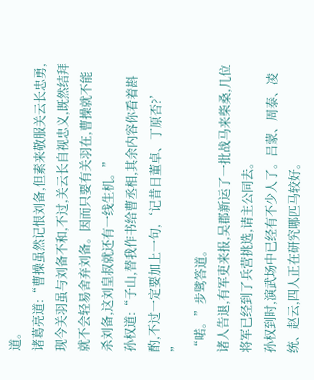道。
诸葛亮道:“曹操虽然记恨刘备,但素来敬服关云长忠勇,现今关羽虽与刘备不和,不过,关云长自视忠义,既然结拜就不会轻易舍弃刘备。因而只要有关羽在,曹操就不能杀刘备,这刘皇叔就还有一线生机。”
孙权道:“子山,替我作书给曹丞相,其余内容你看着斟酌,不过一定要加上一句,‘记昔日董卓、丁原否?’
”
“喏。”步骘答道。
诸人告退,有军吏来报,吴郡新运了一批战马来柴桑,几位将军已经到了兵营挑选,请主公同去。
孙权到时,演武场中已经有不少人了。吕蒙、周泰、凌统、赵云,四人正在研究哪匹马较好。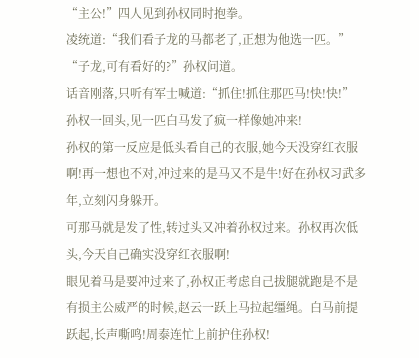“主公!”四人见到孙权同时抱拳。
凌统道:“我们看子龙的马都老了,正想为他选一匹。”
“子龙,可有看好的?”孙权问道。
话音刚落,只听有军士喊道:“抓住!抓住那匹马!快!快!”
孙权一回头,见一匹白马发了疯一样像她冲来!
孙权的第一反应是低头看自己的衣服,她今天没穿红衣服啊!再一想也不对,冲过来的是马又不是牛!好在孙权习武多年,立刻闪身躲开。
可那马就是发了性,转过头又冲着孙权过来。孙权再次低头,今天自己确实没穿红衣服啊!
眼见着马是要冲过来了,孙权正考虑自己拔腿就跑是不是有损主公威严的时候,赵云一跃上马拉起缰绳。白马前提跃起,长声嘶鸣!周泰连忙上前护住孙权!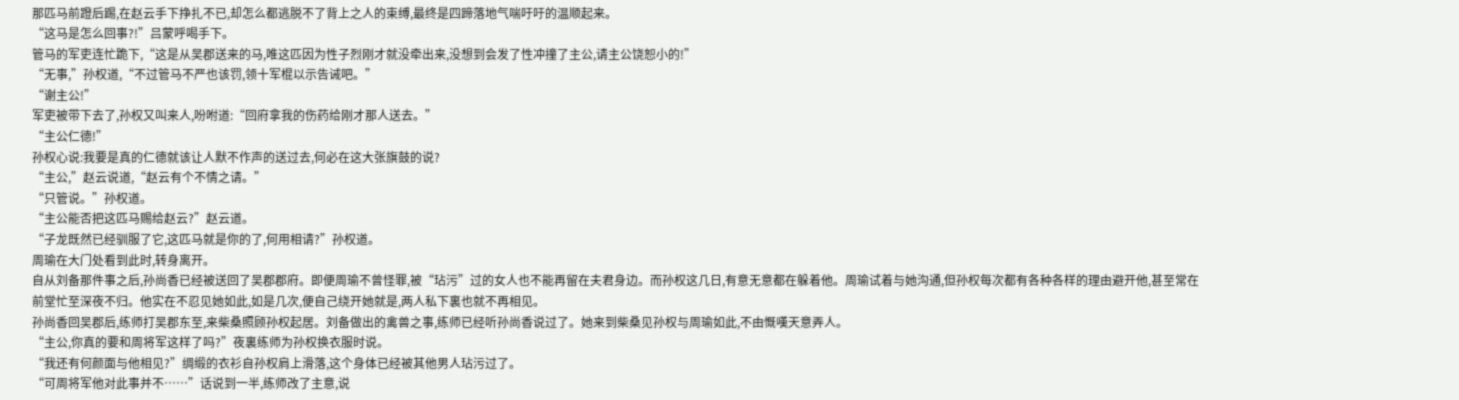那匹马前蹬后踢,在赵云手下挣扎不已,却怎么都逃脱不了背上之人的束缚,最终是四蹄落地气喘吁吁的温顺起来。
“这马是怎么回事?!”吕蒙呼喝手下。
管马的军吏连忙跪下,“这是从吴郡送来的马,唯这匹因为性子烈刚才就没牵出来,没想到会发了性冲撞了主公,请主公饶恕小的!”
“无事,”孙权道,“不过管马不严也该罚,领十军棍以示告诫吧。”
“谢主公!”
军吏被带下去了,孙权又叫来人,吩咐道:“回府拿我的伤药给刚才那人送去。”
“主公仁德!”
孙权心说:我要是真的仁德就该让人默不作声的送过去,何必在这大张旗鼓的说?
“主公,”赵云说道,“赵云有个不情之请。”
“只管说。”孙权道。
“主公能否把这匹马赐给赵云?”赵云道。
“子龙既然已经驯服了它,这匹马就是你的了,何用相请?”孙权道。
周瑜在大门处看到此时,转身离开。
自从刘备那件事之后,孙尚香已经被送回了吴郡郡府。即便周瑜不曾怪罪,被“玷污”过的女人也不能再留在夫君身边。而孙权这几日,有意无意都在躲着他。周瑜试着与她沟通,但孙权每次都有各种各样的理由避开他,甚至常在前堂忙至深夜不归。他实在不忍见她如此,如是几次,便自己绕开她就是,两人私下裏也就不再相见。
孙尚香回吴郡后,练师打吴郡东至,来柴桑照顾孙权起居。刘备做出的禽兽之事,练师已经听孙尚香说过了。她来到柴桑见孙权与周瑜如此,不由慨嘆天意弄人。
“主公,你真的要和周将军这样了吗?”夜裏练师为孙权换衣服时说。
“我还有何颜面与他相见?”绸缎的衣衫自孙权肩上滑落,这个身体已经被其他男人玷污过了。
“可周将军他对此事并不……”话说到一半,练师改了主意,说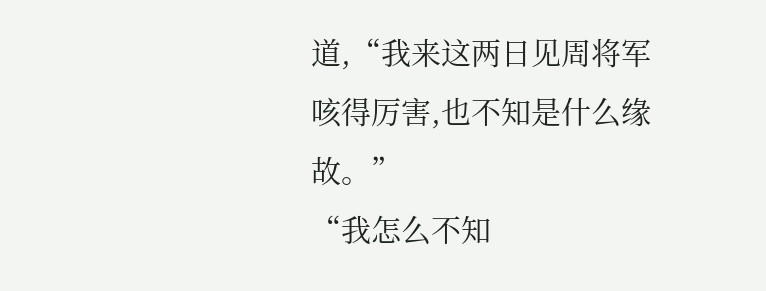道,“我来这两日见周将军咳得厉害,也不知是什么缘故。”
“我怎么不知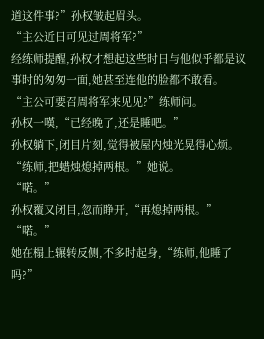道这件事?”孙权皱起眉头。
“主公近日可见过周将军?”
经练师提醒,孙权才想起这些时日与他似乎都是议事时的匆匆一面,她甚至连他的脸都不敢看。
“主公可要召周将军来见见?”练师问。
孙权一嘆,“已经晚了,还是睡吧。”
孙权躺下,闭目片刻,觉得被屋内烛光晃得心烦。
“练师,把蜡烛熄掉两根。”她说。
“喏。”
孙权覆又闭目,忽而睁开,“再熄掉两根。”
“喏。”
她在榻上辗转反侧,不多时起身,“练师,他睡了吗?”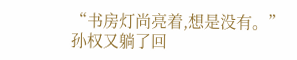“书房灯尚亮着,想是没有。”
孙权又躺了回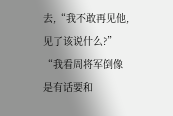去,“我不敢再见他,见了该说什么?”
“我看周将军倒像是有话要和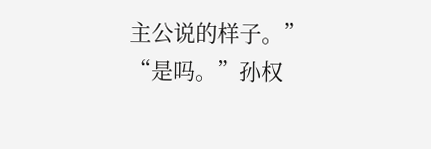主公说的样子。”
“是吗。”孙权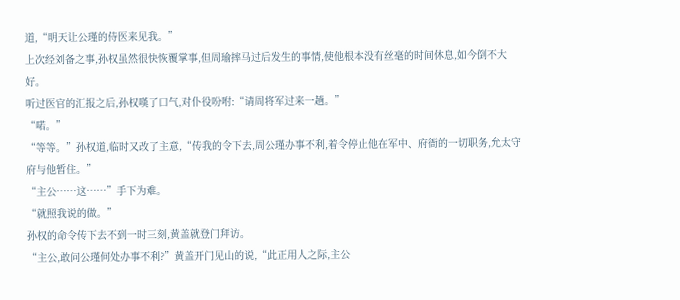道,“明天让公瑾的侍医来见我。”
上次经刘备之事,孙权虽然很快恢覆掌事,但周瑜摔马过后发生的事情,使他根本没有丝毫的时间休息,如今倒不大好。
听过医官的汇报之后,孙权嘆了口气,对仆役吩咐:“请周将军过来一趟。”
“喏。”
“等等。”孙权道,临时又改了主意,“传我的令下去,周公瑾办事不利,着令停止他在军中、府衙的一切职务,允太守府与他暂住。”
“主公……这……”手下为难。
“就照我说的做。”
孙权的命令传下去不到一时三刻,黄盖就登门拜访。
“主公,敢问公瑾何处办事不利?”黄盖开门见山的说,“此正用人之际,主公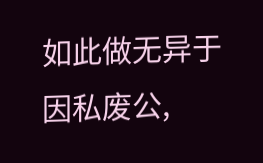如此做无异于因私废公,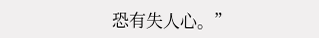恐有失人心。”